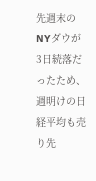先週末のNYダウが3日続落だったため、週明けの日経平均も売り先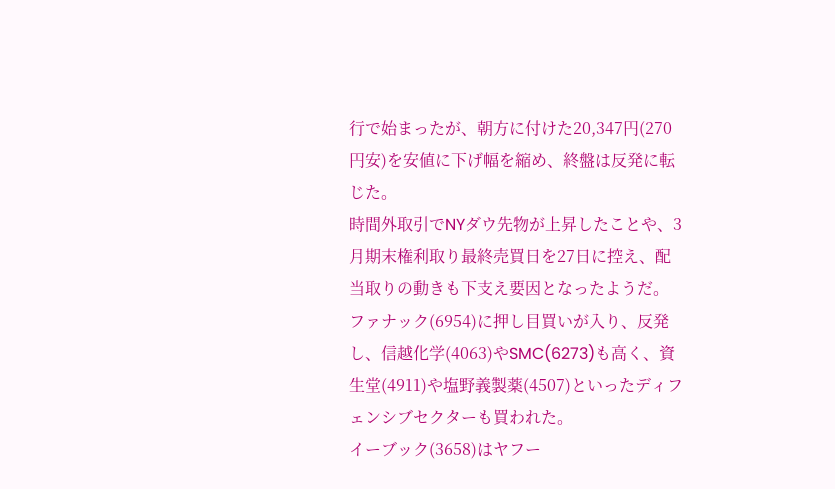行で始まったが、朝方に付けた20,347円(270円安)を安値に下げ幅を縮め、終盤は反発に転じた。
時間外取引でNYダウ先物が上昇したことや、3月期末権利取り最終売買日を27日に控え、配当取りの動きも下支え要因となったようだ。
ファナック(6954)に押し目買いが入り、反発し、信越化学(4063)やSMC(6273)も高く、資生堂(4911)や塩野義製薬(4507)といったディフェンシブセクターも買われた。
イーブック(3658)はヤフー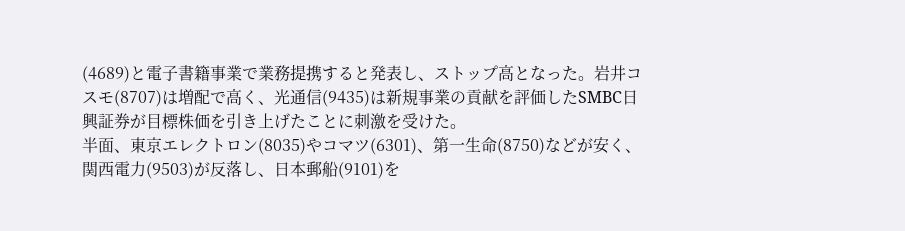(4689)と電子書籍事業で業務提携すると発表し、ストップ高となった。岩井コスモ(8707)は増配で高く、光通信(9435)は新規事業の貢献を評価したSMBC日興証券が目標株価を引き上げたことに刺激を受けた。
半面、東京エレクトロン(8035)やコマツ(6301)、第一生命(8750)などが安く、関西電力(9503)が反落し、日本郵船(9101)を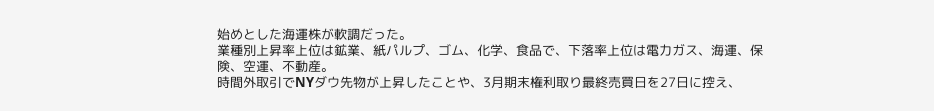始めとした海運株が軟調だった。
業種別上昇率上位は鉱業、紙パルプ、ゴム、化学、食品で、下落率上位は電力ガス、海運、保険、空運、不動産。
時間外取引でNYダウ先物が上昇したことや、3月期末権利取り最終売買日を27日に控え、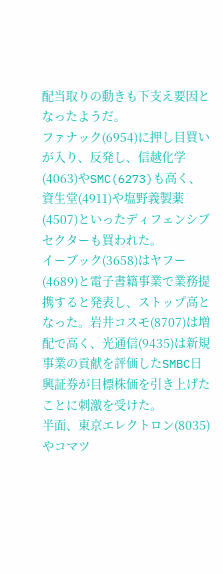配当取りの動きも下支え要因となったようだ。
ファナック(6954)に押し目買いが入り、反発し、信越化学(4063)やSMC(6273)も高く、資生堂(4911)や塩野義製薬(4507)といったディフェンシブセクターも買われた。
イーブック(3658)はヤフー(4689)と電子書籍事業で業務提携すると発表し、ストップ高となった。岩井コスモ(8707)は増配で高く、光通信(9435)は新規事業の貢献を評価したSMBC日興証券が目標株価を引き上げたことに刺激を受けた。
半面、東京エレクトロン(8035)やコマツ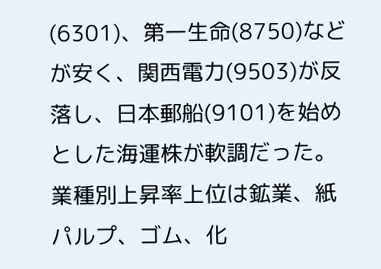(6301)、第一生命(8750)などが安く、関西電力(9503)が反落し、日本郵船(9101)を始めとした海運株が軟調だった。
業種別上昇率上位は鉱業、紙パルプ、ゴム、化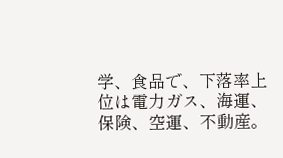学、食品で、下落率上位は電力ガス、海運、保険、空運、不動産。